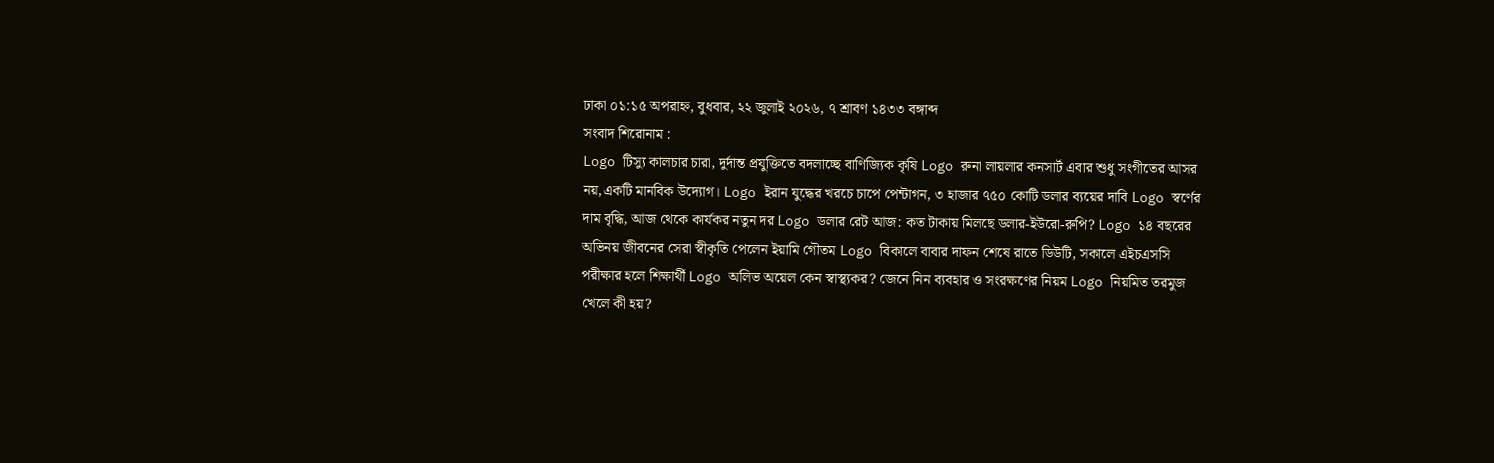ঢাকা ০১:১৫ অপরাহ্ন, বুধবার, ২২ জুলাই ২০২৬, ৭ শ্রাবণ ১৪৩৩ বঙ্গাব্দ
সংবাদ শিরোনাম :
Logo টিস্যু কালচার চারা, দুর্দান্ত প্রযুক্তিতে বদলাচ্ছে বাণিজ্যিক কৃষি Logo রুনা লায়লার কনসার্ট এবার শুধু সংগীতের আসর নয়,একটি মানবিক উদ্যোগ। Logo ইরান যুদ্ধের খরচে চাপে পেন্টাগন, ৩ হাজার ৭৫০ কোটি ডলার ব্যয়ের দাবি Logo স্বর্ণের দাম বৃদ্ধি, আজ থেকে কার্যকর নতুন দর Logo ডলার রেট আজ: কত টাকায় মিলছে ডলার-ইউরো-রুপি? Logo ১৪ বছরের অভিনয় জীবনের সেরা স্বীকৃতি পেলেন ইয়ামি গৌতম Logo বিকালে বাবার দাফন শেষে রাতে ডিউটি, সকালে এইচএসসি পরীক্ষার হলে শিক্ষার্থী Logo অলিভ অয়েল কেন স্বাস্থ্যকর? জেনে নিন ব্যবহার ও সংরক্ষণের নিয়ম Logo নিয়মিত তরমুজ খেলে কী হয়?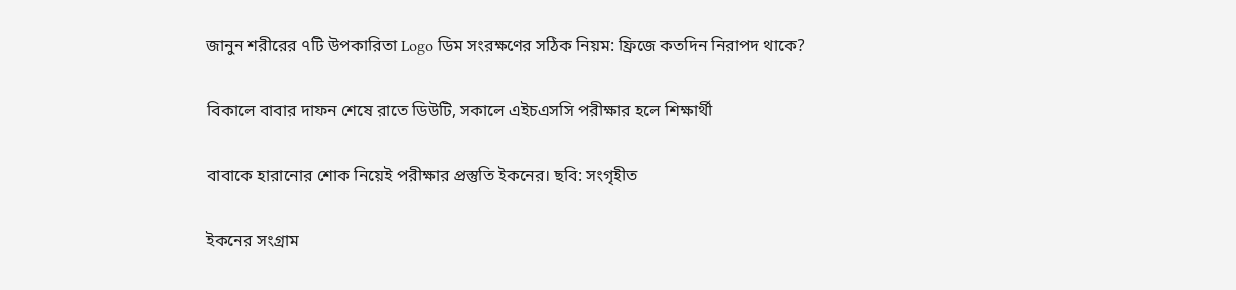জানুন শরীরের ৭টি উপকারিতা Logo ডিম সংরক্ষণের সঠিক নিয়ম: ফ্রিজে কতদিন নিরাপদ থাকে?

বিকালে বাবার দাফন শেষে রাতে ডিউটি, সকালে এইচএসসি পরীক্ষার হলে শিক্ষার্থী

বাবাকে হারানোর শোক নিয়েই পরীক্ষার প্রস্তুতি ইকনের। ছবি: সংগৃহীত

ইকনের সংগ্রাম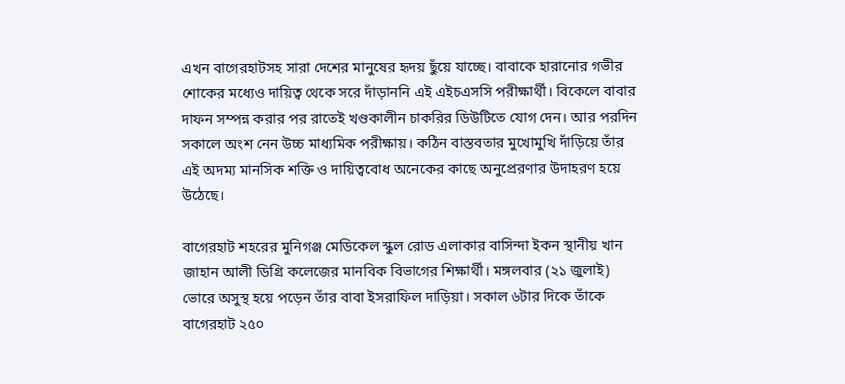এখন বাগেরহাটসহ সারা দেশের মানুষের হৃদয় ছুঁয়ে যাচ্ছে। বাবাকে হারানোর গভীর শোকের মধ্যেও দায়িত্ব থেকে সরে দাঁড়াননি এই এইচএসসি পরীক্ষার্থী। বিকেলে বাবার দাফন সম্পন্ন করার পর রাতেই খণ্ডকালীন চাকরির ডিউটিতে যোগ দেন। আর পরদিন সকালে অংশ নেন উচ্চ মাধ্যমিক পরীক্ষায়। কঠিন বাস্তবতার মুখোমুখি দাঁড়িয়ে তাঁর এই অদম্য মানসিক শক্তি ও দায়িত্ববোধ অনেকের কাছে অনুপ্রেরণার উদাহরণ হয়ে উঠেছে।

বাগেরহাট শহরের মুনিগঞ্জ মেডিকেল স্কুল রোড এলাকার বাসিন্দা ইকন স্থানীয় খান জাহান আলী ডিগ্রি কলেজের মানবিক বিভাগের শিক্ষার্থী। মঙ্গলবার (২১ জুলাই) ভোরে অসুস্থ হয়ে পড়েন তাঁর বাবা ইসরাফিল দাড়িয়া। সকাল ৬টার দিকে তাঁকে বাগেরহাট ২৫০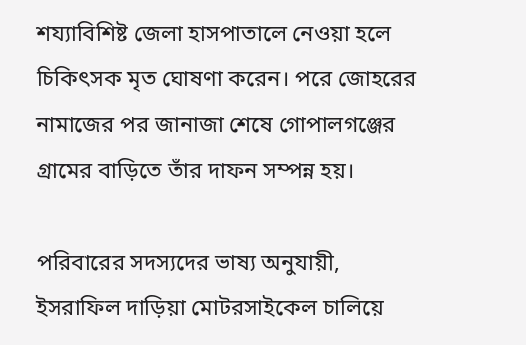শয্যাবিশিষ্ট জেলা হাসপাতালে নেওয়া হলে চিকিৎসক মৃত ঘোষণা করেন। পরে জোহরের নামাজের পর জানাজা শেষে গোপালগঞ্জের গ্রামের বাড়িতে তাঁর দাফন সম্পন্ন হয়।

পরিবারের সদস্যদের ভাষ্য অনুযায়ী, ইসরাফিল দাড়িয়া মোটরসাইকেল চালিয়ে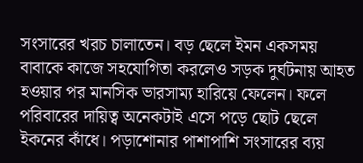সংসারের খরচ চালাতেন। বড় ছেলে ইমন একসময় বাবাকে কাজে সহযোগিতা করলেও সড়ক দুর্ঘটনায় আহত হওয়ার পর মানসিক ভারসাম্য হারিয়ে ফেলেন। ফলে পরিবারের দায়িত্ব অনেকটাই এসে পড়ে ছোট ছেলে ইকনের কাঁধে। পড়াশোনার পাশাপাশি সংসারের ব্যয়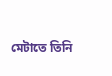মেটাতে তিনি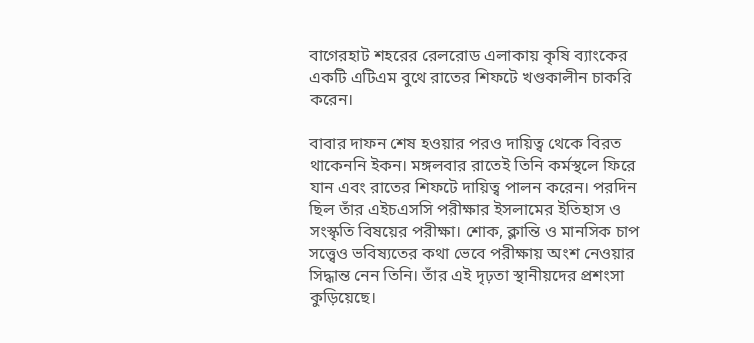বাগেরহাট শহরের রেলরোড এলাকায় কৃষি ব্যাংকের একটি এটিএম বুথে রাতের শিফটে খণ্ডকালীন চাকরি করেন।

বাবার দাফন শেষ হওয়ার পরও দায়িত্ব থেকে বিরত থাকেননি ইকন। মঙ্গলবার রাতেই তিনি কর্মস্থলে ফিরে যান এবং রাতের শিফটে দায়িত্ব পালন করেন। পরদিন ছিল তাঁর এইচএসসি পরীক্ষার ইসলামের ইতিহাস ও সংস্কৃতি বিষয়ের পরীক্ষা। শোক, ক্লান্তি ও মানসিক চাপ সত্ত্বেও ভবিষ্যতের কথা ভেবে পরীক্ষায় অংশ নেওয়ার সিদ্ধান্ত নেন তিনি। তাঁর এই দৃঢ়তা স্থানীয়দের প্রশংসা কুড়িয়েছে।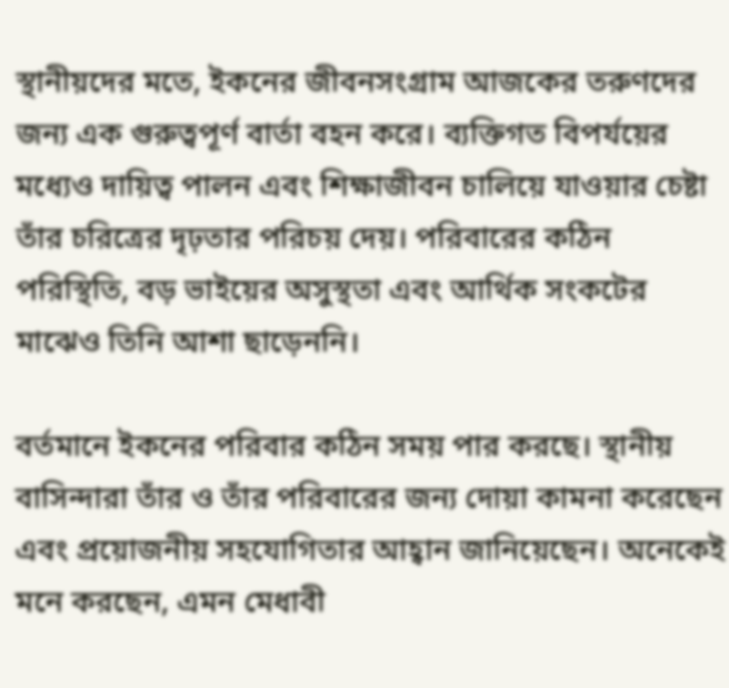স্থানীয়দের মতে, ইকনের জীবনসংগ্রাম আজকের তরুণদের জন্য এক গুরুত্বপূর্ণ বার্তা বহন করে। ব্যক্তিগত বিপর্যয়ের মধ্যেও দায়িত্ব পালন এবং শিক্ষাজীবন চালিয়ে যাওয়ার চেষ্টা তাঁর চরিত্রের দৃঢ়তার পরিচয় দেয়। পরিবারের কঠিন পরিস্থিতি, বড় ভাইয়ের অসুস্থতা এবং আর্থিক সংকটের মাঝেও তিনি আশা ছাড়েননি।

বর্তমানে ইকনের পরিবার কঠিন সময় পার করছে। স্থানীয় বাসিন্দারা তাঁর ও তাঁর পরিবারের জন্য দোয়া কামনা করেছেন এবং প্রয়োজনীয় সহযোগিতার আহ্বান জানিয়েছেন। অনেকেই মনে করছেন, এমন মেধাবী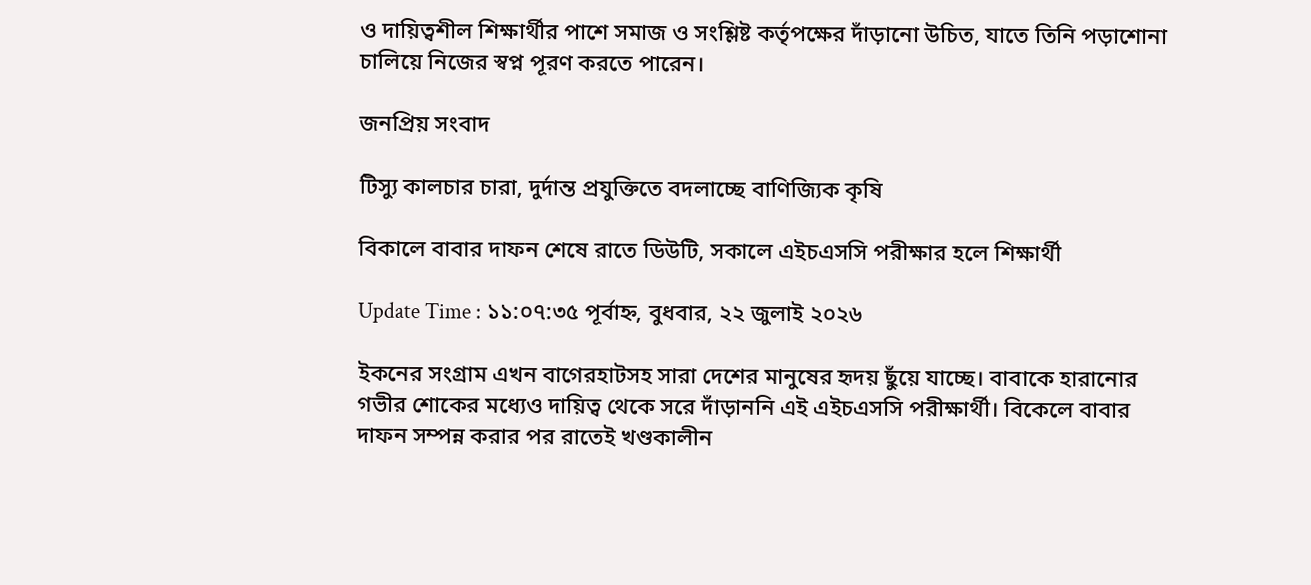ও দায়িত্বশীল শিক্ষার্থীর পাশে সমাজ ও সংশ্লিষ্ট কর্তৃপক্ষের দাঁড়ানো উচিত, যাতে তিনি পড়াশোনা চালিয়ে নিজের স্বপ্ন পূরণ করতে পারেন।

জনপ্রিয় সংবাদ

টিস্যু কালচার চারা, দুর্দান্ত প্রযুক্তিতে বদলাচ্ছে বাণিজ্যিক কৃষি

বিকালে বাবার দাফন শেষে রাতে ডিউটি, সকালে এইচএসসি পরীক্ষার হলে শিক্ষার্থী

Update Time : ১১:০৭:৩৫ পূর্বাহ্ন, বুধবার, ২২ জুলাই ২০২৬

ইকনের সংগ্রাম এখন বাগেরহাটসহ সারা দেশের মানুষের হৃদয় ছুঁয়ে যাচ্ছে। বাবাকে হারানোর গভীর শোকের মধ্যেও দায়িত্ব থেকে সরে দাঁড়াননি এই এইচএসসি পরীক্ষার্থী। বিকেলে বাবার দাফন সম্পন্ন করার পর রাতেই খণ্ডকালীন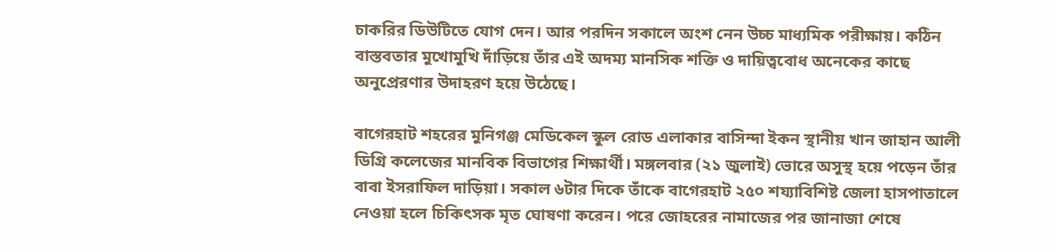চাকরির ডিউটিতে যোগ দেন। আর পরদিন সকালে অংশ নেন উচ্চ মাধ্যমিক পরীক্ষায়। কঠিন বাস্তবতার মুখোমুখি দাঁড়িয়ে তাঁর এই অদম্য মানসিক শক্তি ও দায়িত্ববোধ অনেকের কাছে অনুপ্রেরণার উদাহরণ হয়ে উঠেছে।

বাগেরহাট শহরের মুনিগঞ্জ মেডিকেল স্কুল রোড এলাকার বাসিন্দা ইকন স্থানীয় খান জাহান আলী ডিগ্রি কলেজের মানবিক বিভাগের শিক্ষার্থী। মঙ্গলবার (২১ জুলাই) ভোরে অসুস্থ হয়ে পড়েন তাঁর বাবা ইসরাফিল দাড়িয়া। সকাল ৬টার দিকে তাঁকে বাগেরহাট ২৫০ শয্যাবিশিষ্ট জেলা হাসপাতালে নেওয়া হলে চিকিৎসক মৃত ঘোষণা করেন। পরে জোহরের নামাজের পর জানাজা শেষে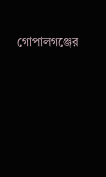গোপালগঞ্জের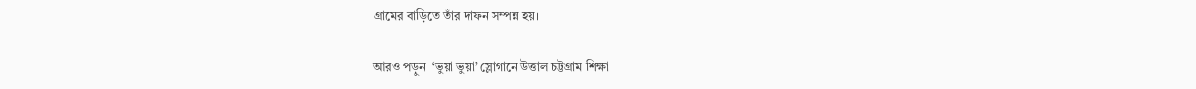গ্রামের বাড়িতে তাঁর দাফন সম্পন্ন হয়।

আরও পড়ুন  ‘ভুয়া ভুয়া’ স্লোগানে উত্তাল চট্টগ্রাম শিক্ষা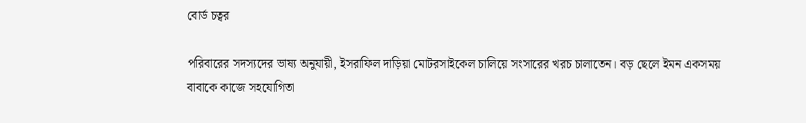বোর্ড চত্বর

পরিবারের সদস্যদের ভাষ্য অনুযায়ী, ইসরাফিল দাড়িয়া মোটরসাইকেল চালিয়ে সংসারের খরচ চালাতেন। বড় ছেলে ইমন একসময় বাবাকে কাজে সহযোগিতা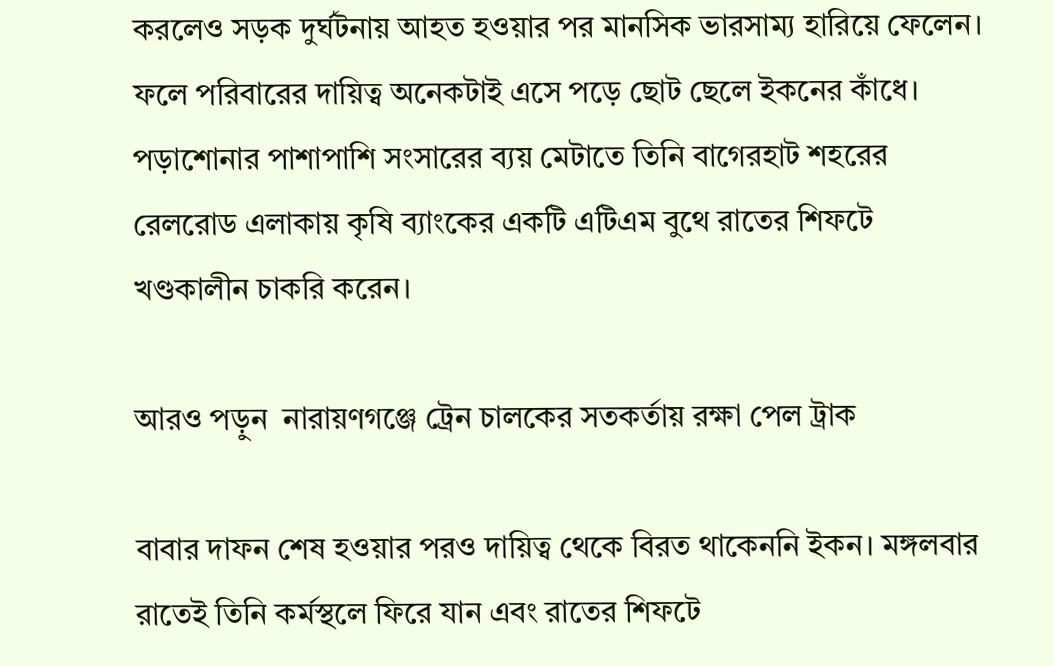করলেও সড়ক দুর্ঘটনায় আহত হওয়ার পর মানসিক ভারসাম্য হারিয়ে ফেলেন। ফলে পরিবারের দায়িত্ব অনেকটাই এসে পড়ে ছোট ছেলে ইকনের কাঁধে। পড়াশোনার পাশাপাশি সংসারের ব্যয় মেটাতে তিনি বাগেরহাট শহরের রেলরোড এলাকায় কৃষি ব্যাংকের একটি এটিএম বুথে রাতের শিফটে খণ্ডকালীন চাকরি করেন।

আরও পড়ুন  নারায়ণগঞ্জে ট্রেন চালকের সতকর্তায় রক্ষা পেল ট্রাক

বাবার দাফন শেষ হওয়ার পরও দায়িত্ব থেকে বিরত থাকেননি ইকন। মঙ্গলবার রাতেই তিনি কর্মস্থলে ফিরে যান এবং রাতের শিফটে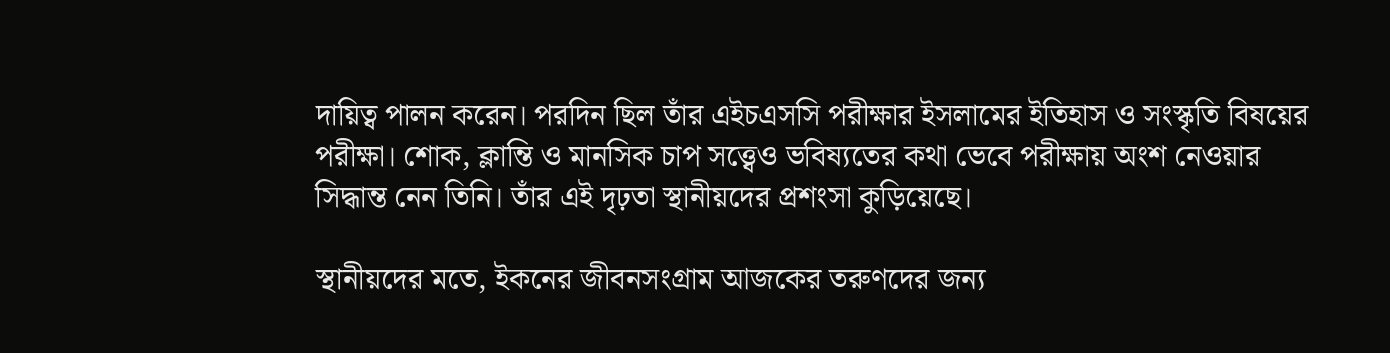দায়িত্ব পালন করেন। পরদিন ছিল তাঁর এইচএসসি পরীক্ষার ইসলামের ইতিহাস ও সংস্কৃতি বিষয়ের পরীক্ষা। শোক, ক্লান্তি ও মানসিক চাপ সত্ত্বেও ভবিষ্যতের কথা ভেবে পরীক্ষায় অংশ নেওয়ার সিদ্ধান্ত নেন তিনি। তাঁর এই দৃঢ়তা স্থানীয়দের প্রশংসা কুড়িয়েছে।

স্থানীয়দের মতে, ইকনের জীবনসংগ্রাম আজকের তরুণদের জন্য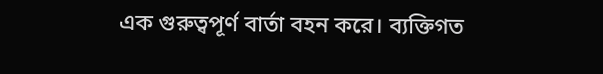এক গুরুত্বপূর্ণ বার্তা বহন করে। ব্যক্তিগত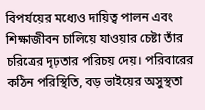বিপর্যয়ের মধ্যেও দায়িত্ব পালন এবং শিক্ষাজীবন চালিয়ে যাওয়ার চেষ্টা তাঁর চরিত্রের দৃঢ়তার পরিচয় দেয়। পরিবারের কঠিন পরিস্থিতি, বড় ভাইয়ের অসুস্থতা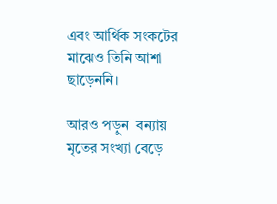এবং আর্থিক সংকটের মাঝেও তিনি আশা ছাড়েননি।

আরও পড়ুন  বন্যায় মৃতের সংখ্যা বেড়ে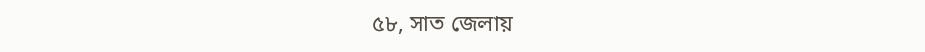৫৮, সাত জেলায়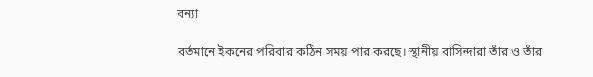বন্যা

বর্তমানে ইকনের পরিবার কঠিন সময় পার করছে। স্থানীয় বাসিন্দারা তাঁর ও তাঁর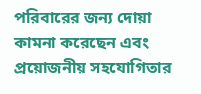পরিবারের জন্য দোয়া কামনা করেছেন এবং প্রয়োজনীয় সহযোগিতার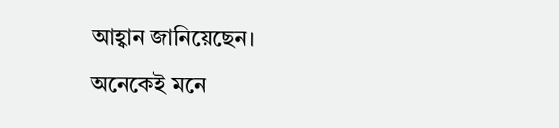আহ্বান জানিয়েছেন। অনেকেই মনে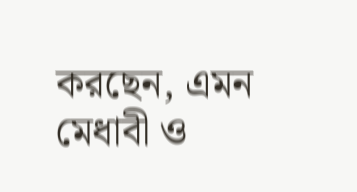করছেন, এমন মেধাবী ও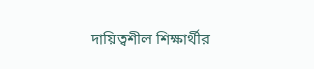দায়িত্বশীল শিক্ষার্থীর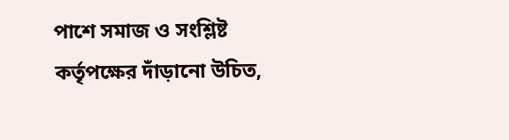পাশে সমাজ ও সংশ্লিষ্ট কর্তৃপক্ষের দাঁড়ানো উচিত,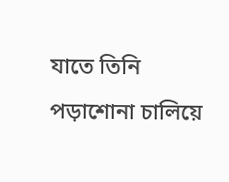যাতে তিনি পড়াশোনা চালিয়ে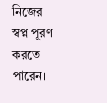নিজের স্বপ্ন পূরণ করতে পারেন।